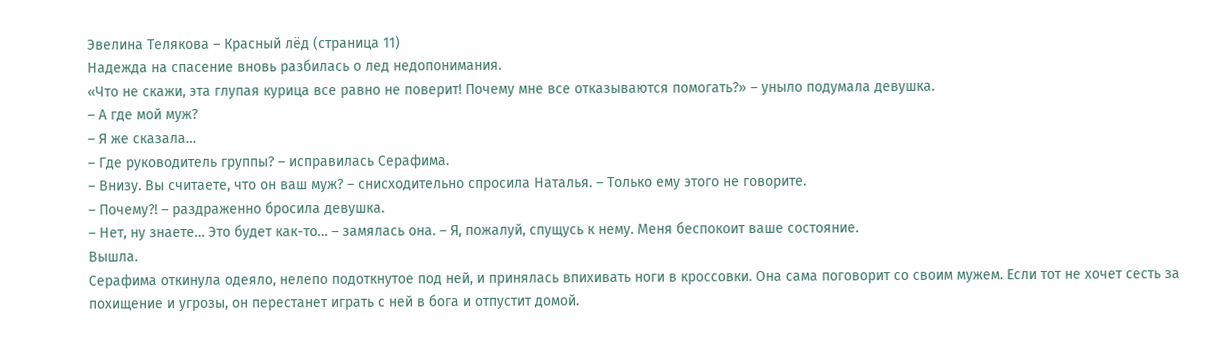Эвелина Телякова – Красный лёд (страница 11)
Надежда на спасение вновь разбилась о лед недопонимания.
«Что не скажи, эта глупая курица все равно не поверит! Почему мне все отказываются помогать?» – уныло подумала девушка.
– А где мой муж?
– Я же сказала…
– Где руководитель группы? – исправилась Серафима.
– Внизу. Вы считаете, что он ваш муж? – снисходительно спросила Наталья. – Только ему этого не говорите.
– Почему?! – раздраженно бросила девушка.
– Нет, ну знаете… Это будет как-то… – замялась она. – Я, пожалуй, спущусь к нему. Меня беспокоит ваше состояние.
Вышла.
Серафима откинула одеяло, нелепо подоткнутое под ней, и принялась впихивать ноги в кроссовки. Она сама поговорит со своим мужем. Если тот не хочет сесть за похищение и угрозы, он перестанет играть с ней в бога и отпустит домой.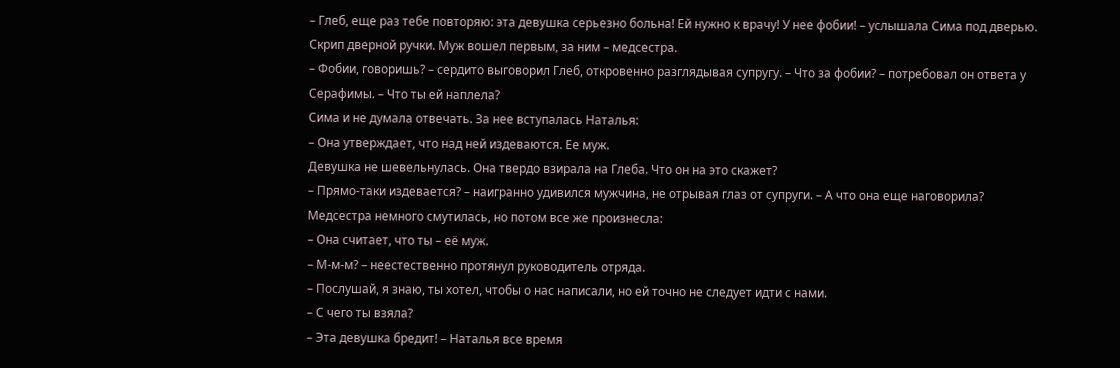– Глеб, еще раз тебе повторяю: эта девушка серьезно больна! Ей нужно к врачу! У нее фобии! – услышала Сима под дверью.
Скрип дверной ручки. Муж вошел первым, за ним – медсестра.
– Фобии, говоришь? – сердито выговорил Глеб, откровенно разглядывая супругу. – Что за фобии? – потребовал он ответа у Серафимы. – Что ты ей наплела?
Сима и не думала отвечать. За нее вступалась Наталья:
– Она утверждает, что над ней издеваются. Ее муж.
Девушка не шевельнулась. Она твердо взирала на Глеба. Что он на это скажет?
– Прямо-таки издевается? – наигранно удивился мужчина, не отрывая глаз от супруги. – А что она еще наговорила?
Медсестра немного смутилась, но потом все же произнесла:
– Она считает, что ты – её муж.
– М-м-м? – неестественно протянул руководитель отряда.
– Послушай, я знаю, ты хотел, чтобы о нас написали, но ей точно не следует идти с нами.
– С чего ты взяла?
– Эта девушка бредит! – Наталья все время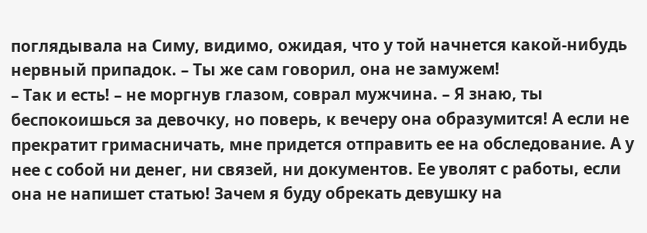поглядывала на Симу, видимо, ожидая, что у той начнется какой-нибудь нервный припадок. – Ты же сам говорил, она не замужем!
– Так и есть! – не моргнув глазом, соврал мужчина. – Я знаю, ты беспокоишься за девочку, но поверь, к вечеру она образумится! А если не прекратит гримасничать, мне придется отправить ее на обследование. А у нее с собой ни денег, ни связей, ни документов. Ее уволят с работы, если она не напишет статью! Зачем я буду обрекать девушку на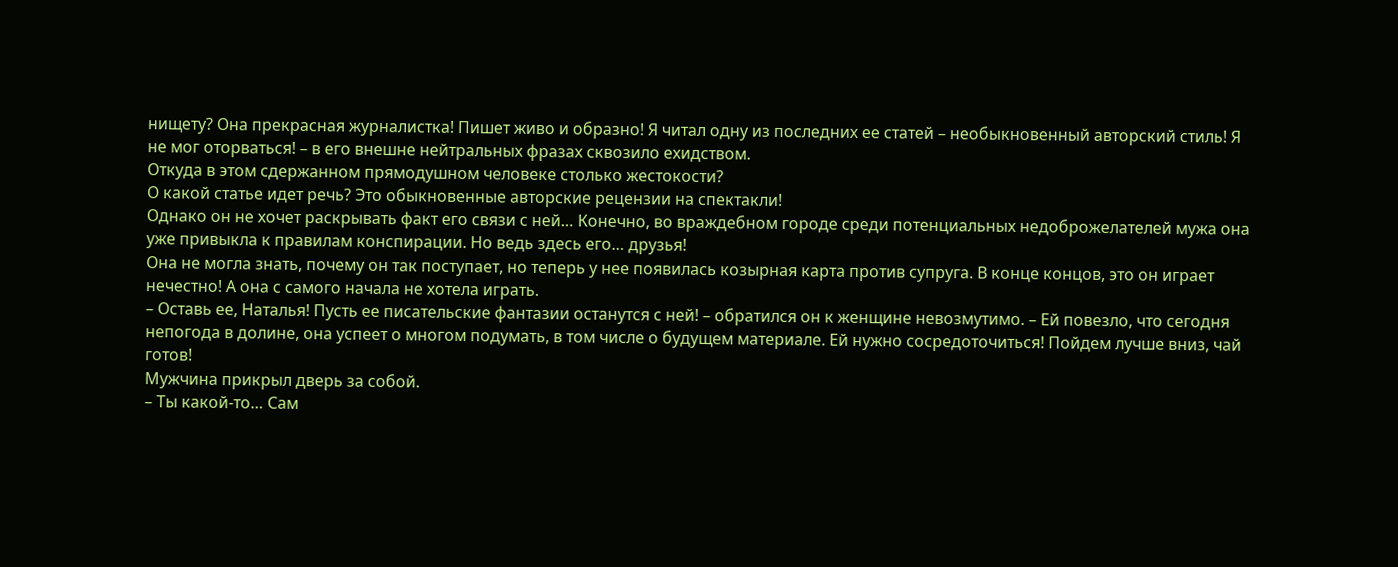нищету? Она прекрасная журналистка! Пишет живо и образно! Я читал одну из последних ее статей – необыкновенный авторский стиль! Я не мог оторваться! – в его внешне нейтральных фразах сквозило ехидством.
Откуда в этом сдержанном прямодушном человеке столько жестокости?
О какой статье идет речь? Это обыкновенные авторские рецензии на спектакли!
Однако он не хочет раскрывать факт его связи с ней… Конечно, во враждебном городе среди потенциальных недоброжелателей мужа она уже привыкла к правилам конспирации. Но ведь здесь его… друзья!
Она не могла знать, почему он так поступает, но теперь у нее появилась козырная карта против супруга. В конце концов, это он играет нечестно! А она с самого начала не хотела играть.
– Оставь ее, Наталья! Пусть ее писательские фантазии останутся с ней! – обратился он к женщине невозмутимо. – Ей повезло, что сегодня непогода в долине, она успеет о многом подумать, в том числе о будущем материале. Ей нужно сосредоточиться! Пойдем лучше вниз, чай готов!
Мужчина прикрыл дверь за собой.
– Ты какой-то… Сам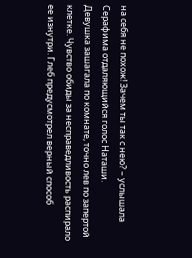на себя не похож! Зачем ты так с нею? – услышала Серафима отдаляющийся голос Наташи.
Девушка зашагала по комнате, точно лев по запертой клетке. Чувство обиды за несправедливость распирало ее изнутри. Глеб предусмотрел верный способ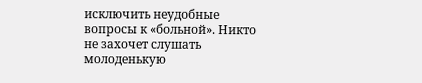исключить неудобные вопросы к «больной». Никто не захочет слушать молоденькую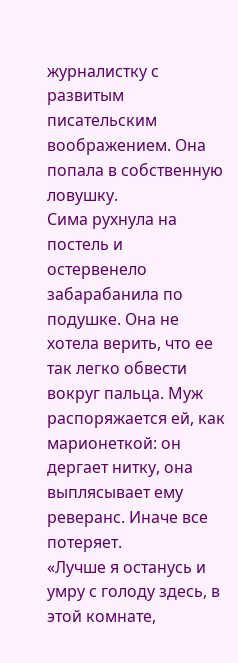журналистку с развитым писательским воображением. Она попала в собственную ловушку.
Сима рухнула на постель и остервенело забарабанила по подушке. Она не хотела верить, что ее так легко обвести вокруг пальца. Муж распоряжается ей, как марионеткой: он дергает нитку, она выплясывает ему реверанс. Иначе все потеряет.
«Лучше я останусь и умру с голоду здесь, в этой комнате,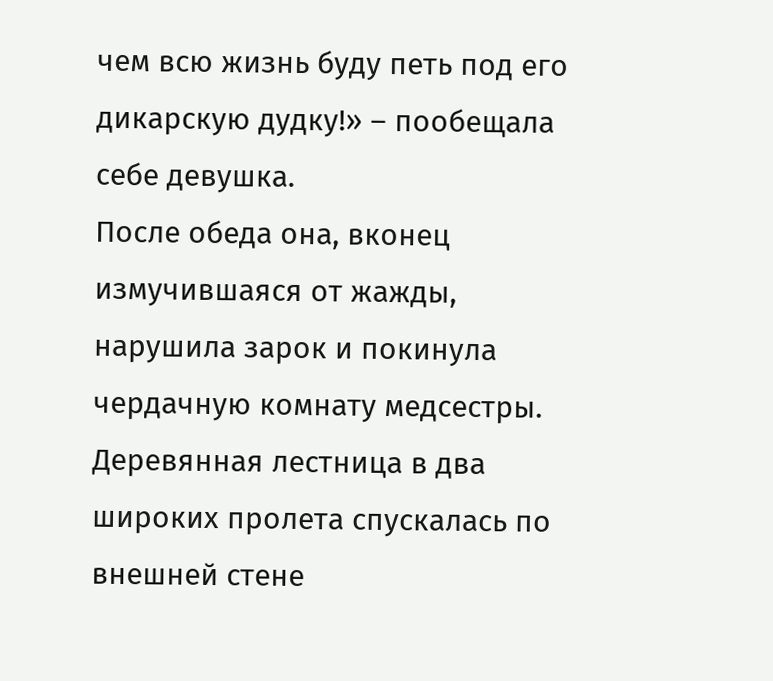чем всю жизнь буду петь под его дикарскую дудку!» – пообещала себе девушка.
После обеда она, вконец измучившаяся от жажды, нарушила зарок и покинула чердачную комнату медсестры.
Деревянная лестница в два широких пролета спускалась по внешней стене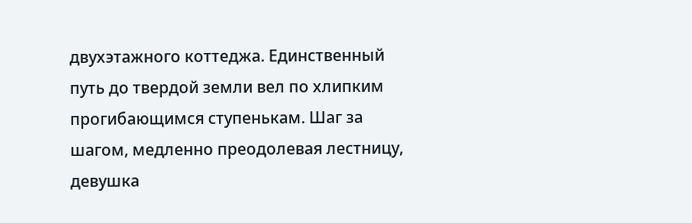двухэтажного коттеджа. Единственный путь до твердой земли вел по хлипким прогибающимся ступенькам. Шаг за шагом, медленно преодолевая лестницу, девушка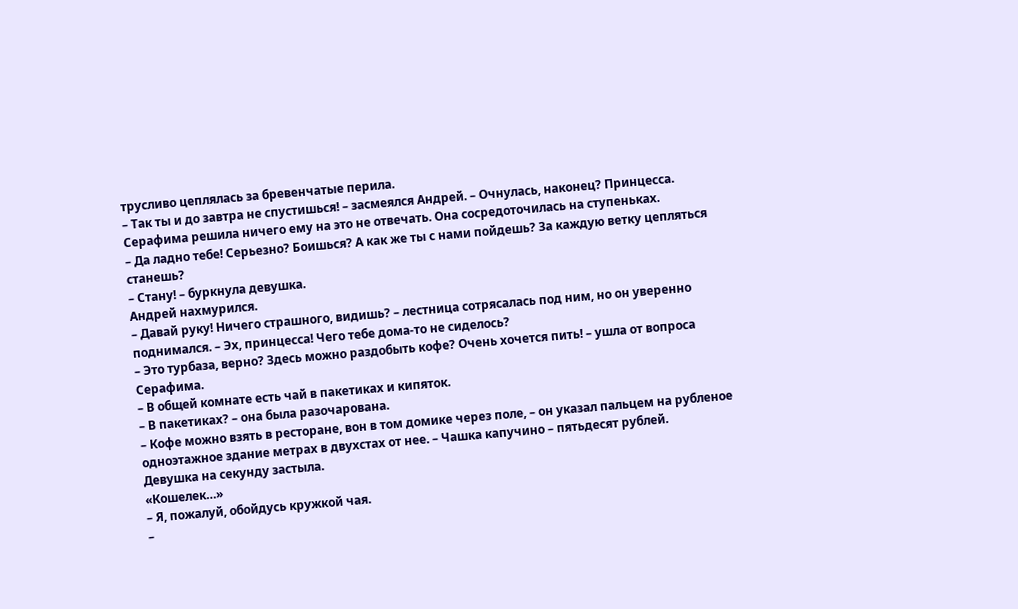трусливо цеплялась за бревенчатые перила.
– Так ты и до завтра не спустишься! – засмеялся Андрей. – Очнулась, наконец? Принцесса.
Серафима решила ничего ему на это не отвечать. Она сосредоточилась на ступеньках.
– Да ладно тебе! Серьезно? Боишься? А как же ты с нами пойдешь? За каждую ветку цепляться станешь?
– Стану! – буркнула девушка.
Андрей нахмурился.
– Давай руку! Ничего страшного, видишь? – лестница сотрясалась под ним, но он уверенно поднимался. – Эх, принцесса! Чего тебе дома-то не сиделось?
– Это турбаза, верно? Здесь можно раздобыть кофе? Очень хочется пить! – ушла от вопроса Серафима.
– В общей комнате есть чай в пакетиках и кипяток.
– В пакетиках? – она была разочарована.
– Кофе можно взять в ресторане, вон в том домике через поле, – он указал пальцем на рубленое одноэтажное здание метрах в двухстах от нее. – Чашка капучино – пятьдесят рублей.
Девушка на секунду застыла.
«Кошелек…»
– Я, пожалуй, обойдусь кружкой чая.
–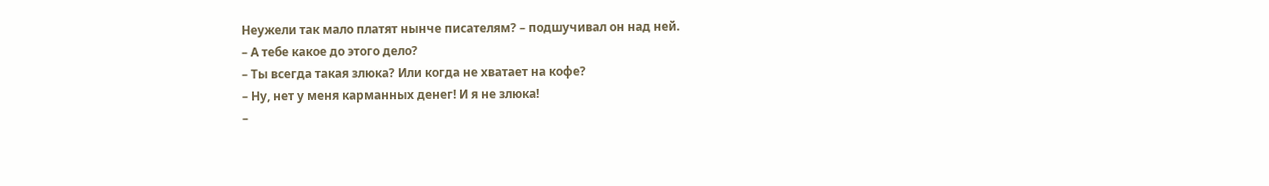Неужели так мало платят нынче писателям? – подшучивал он над ней.
– А тебе какое до этого дело?
– Ты всегда такая злюка? Или когда не хватает на кофе?
– Ну, нет у меня карманных денег! И я не злюка!
–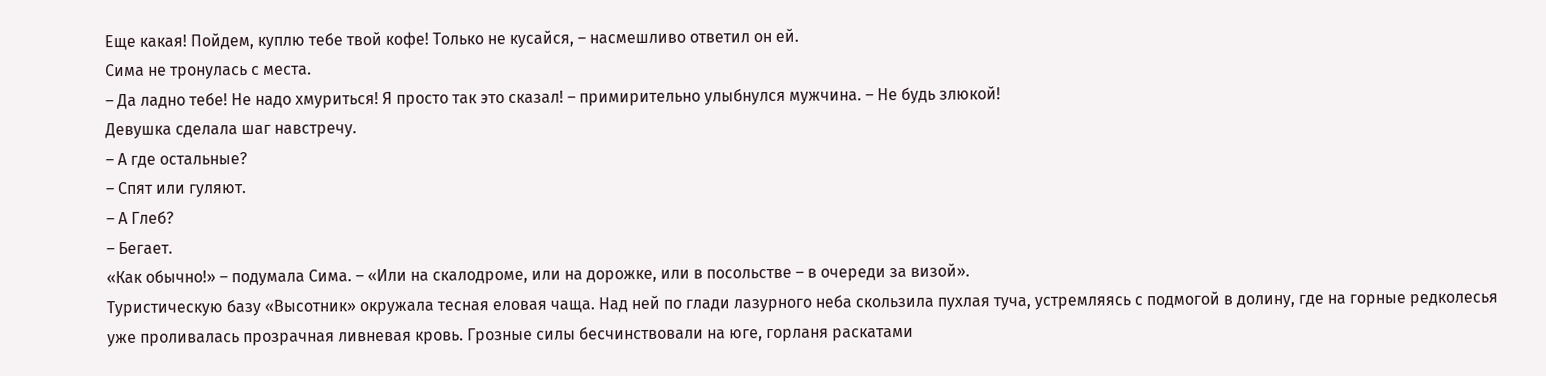Еще какая! Пойдем, куплю тебе твой кофе! Только не кусайся, – насмешливо ответил он ей.
Сима не тронулась с места.
– Да ладно тебе! Не надо хмуриться! Я просто так это сказал! – примирительно улыбнулся мужчина. – Не будь злюкой!
Девушка сделала шаг навстречу.
– А где остальные?
– Спят или гуляют.
– А Глеб?
– Бегает.
«Как обычно!» – подумала Сима. – «Или на скалодроме, или на дорожке, или в посольстве – в очереди за визой».
Туристическую базу «Высотник» окружала тесная еловая чаща. Над ней по глади лазурного неба скользила пухлая туча, устремляясь с подмогой в долину, где на горные редколесья уже проливалась прозрачная ливневая кровь. Грозные силы бесчинствовали на юге, горланя раскатами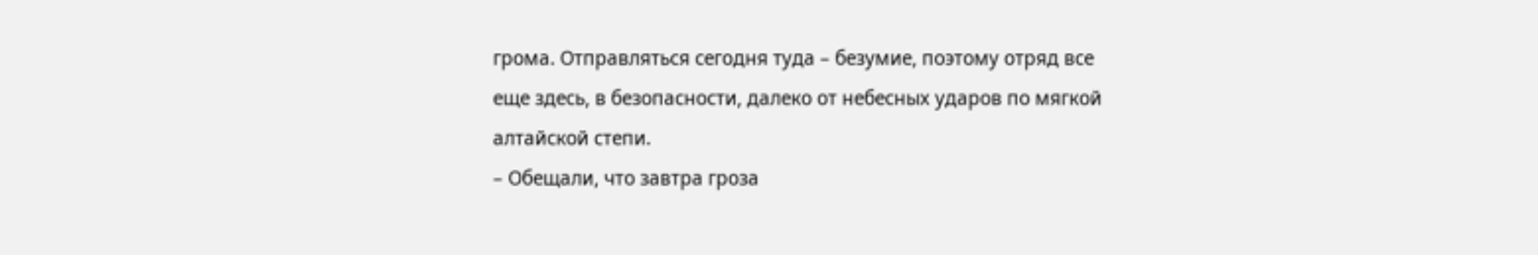грома. Отправляться сегодня туда – безумие, поэтому отряд все еще здесь, в безопасности, далеко от небесных ударов по мягкой алтайской степи.
– Обещали, что завтра гроза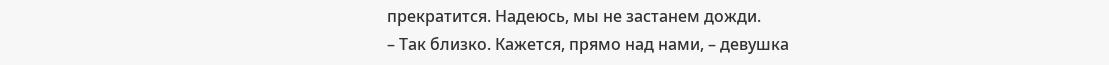прекратится. Надеюсь, мы не застанем дожди.
– Так близко. Кажется, прямо над нами, – девушка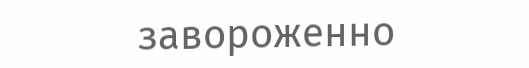завороженно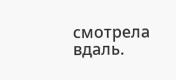смотрела вдаль.